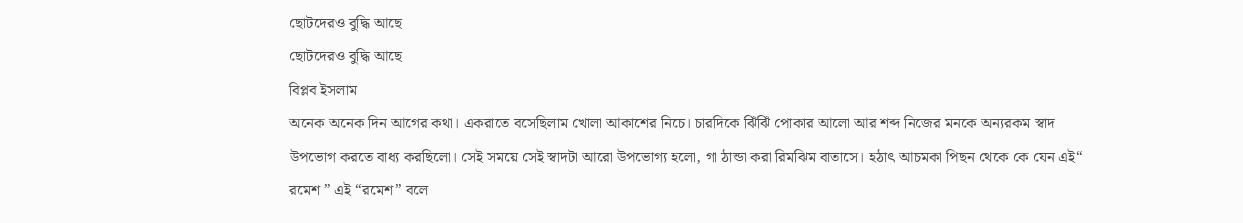ছোটদেরও বুদ্ধি আছে
ছোটদেরও বুদ্ধি আছে
বিপ্লব ইসলাম
অনেক অনেক দিন আগের কথা। একরাতে বসেছিলাম খোলা আকাশের নিচে। চারদিকে ঝিঁঝিঁ পোকার আলো আর শব্দ নিজের মনকে অন্যরকম স্বাদ উপভোগ করতে বাধ্য করছিলো। সেই সময়ে সেই স্বাদটা আরো উপভোগ্য হলো, গা ঠান্ডা করা রিমঝিম বাতাসে। হঠাৎ আচমকা পিছন থেকে কে যেন এই“ রমেশ ” এই “রমেশ” বলে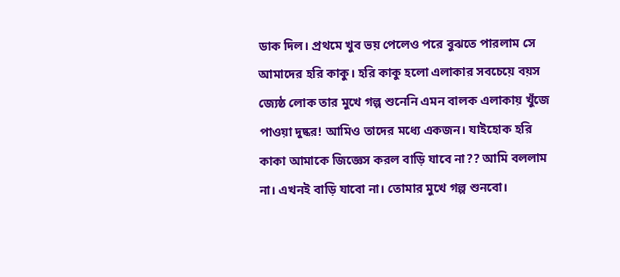ডাক দিল। প্রথমে খুব ভয় পেলেও পরে বুঝতে পারলাম সে আমাদের হরি কাকু। হরি কাকু হলো এলাকার সবচেয়ে বয়স জ্যেষ্ঠ লোক তার মুখে গল্প শুনেনি এমন বালক এলাকায় খুঁজে পাওয়া দুষ্কর! আমিও তাদের মধ্যে একজন। যাইহোক হরি কাকা আমাকে জিজ্ঞেস করল বাড়ি যাবে না?? আমি বললাম না। এখনই বাড়ি যাবো না। তোমার মুখে গল্প শুনবো।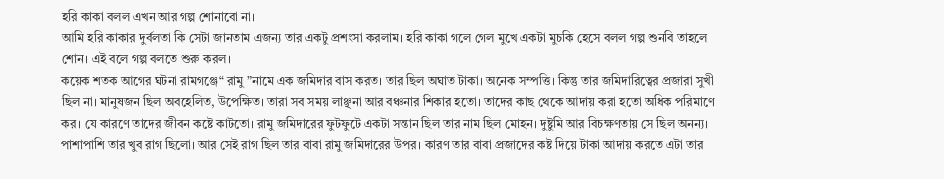হরি কাকা বলল এখন আর গল্প শোনাবো না।
আমি হরি কাকার দুর্বলতা কি সেটা জানতাম এজন্য তার একটু প্রশংসা করলাম। হরি কাকা গলে গেল মুখে একটা মুচকি হেসে বলল গল্প শুনবি তাহলে শোন। এই বলে গল্প বলতে শুরু করল।
কয়েক শতক আগের ঘটনা রামগঞ্জে“ রামু ”নামে এক জমিদার বাস করত। তার ছিল অঘাত টাকা। অনেক সম্পত্তি। কিন্তু তার জমিদারিত্বের প্রজারা সুখী ছিল না। মানুষজন ছিল অবহেলিত, উপেক্ষিত। তারা সব সময় লাঞ্ছনা আর বঞ্চনার শিকার হতো। তাদের কাছ থেকে আদায় করা হতো অধিক পরিমাণে কর। যে কারণে তাদের জীবন কষ্টে কাটতো। রামু জমিদারের ফুটফুটে একটা সন্তান ছিল তার নাম ছিল মোহন। দুষ্টুমি আর বিচক্ষণতায় সে ছিল অনন্য। পাশাপাশি তার খুব রাগ ছিলো। আর সেই রাগ ছিল তার বাবা রামু জমিদারের উপর। কারণ তার বাবা প্রজাদের কষ্ট দিয়ে টাকা আদায় করতে এটা তার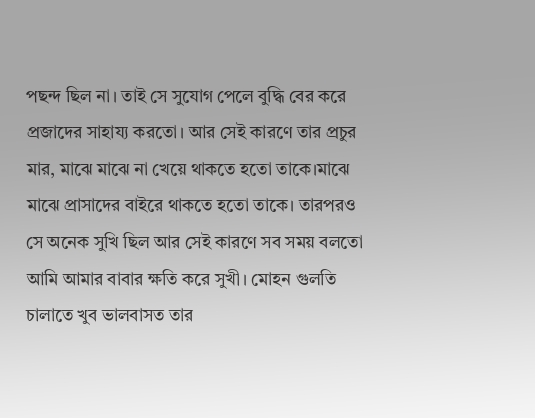পছন্দ ছিল না। তাই সে সুযোগ পেলে বুদ্ধি বের করে প্রজাদের সাহায্য করতো। আর সেই কারণে তার প্রচুর মার, মাঝে মাঝে না খেয়ে থাকতে হতো তাকে।মাঝে মাঝে প্রাসাদের বাইরে থাকতে হতো তাকে। তারপরও সে অনেক সুখি ছিল আর সেই কারণে সব সময় বলতো আমি আমার বাবার ক্ষতি করে সুখী। মোহন গুলতি চালাতে খুব ভালবাসত তার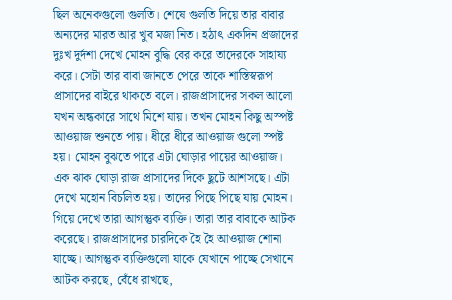ছিল অনেকগুলো গুলতি। শেষে গুলতি দিয়ে তার বাবার অন্যদের মারত আর খুব মজা নিত। হঠাৎ একদিন প্রজাদের দুঃখ দুর্দশা দেখে মোহন বুদ্ধি বের করে তাদেরকে সাহায্য করে। সেটা তার বাবা জানতে পেরে তাকে শাস্তিস্বরূপ প্রাসাদের বাইরে থাকতে বলে। রাজপ্রাসাদের সকল আলো যখন অন্ধকারে সাথে মিশে যায়। তখন মোহন কিছু অস্পষ্ট আওয়াজ শুনতে পায়। ধীরে ধীরে আওয়াজ গুলো স্পষ্ট হয়। মোহন বুঝতে পারে এটা ঘোড়ার পায়ের আওয়াজ। এক ঝাক ঘোড়া রাজ প্রাসাদের দিকে ছুটে আশসছে। এটা দেখে মহোন বিচলিত হয়। তাদের পিছে পিছে যায় মোহন। গিয়ে দেখে তারা আগন্তুক ব্যক্তি। তারা তার বাবাকে আটক করেছে। রাজপ্রাসাদের চারদিকে হৈ হৈ আওয়াজ শোনা যাচ্ছে। আগন্তুক ব্যক্তিগুলো যাকে যেখানে পাচ্ছে সেখানে আটক করছে, বেঁধে রাখছে,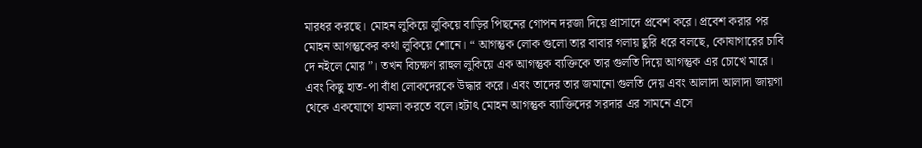মারধর করছে। মোহন লুকিয়ে লুকিয়ে বাড়ির পিছনের গোপন দরজা দিয়ে প্রাসাদে প্রবেশ করে। প্রবেশ করার পর মোহন আগন্তুকের কথা লুকিয়ে শোনে। “ আগন্তুক লোক গুলো তার বাবার গলায় ছুরি ধরে বলছে, কোষাগারের চাবি দে নইলে মোর”। তখন বিচক্ষণ রাহুল লুকিয়ে এক আগন্তুক ব্যক্তিকে তার গুলতি দিয়ে আগন্তুক এর চোখে মারে। এবং কিছু হাত-পা বাঁধা লোকদেরকে উদ্ধার করে। এবং তাদের তার জমানো গুলতি দেয় এবং আলাদা আলাদা জায়গা থেকে একযোগে হামলা করতে বলে।হটাৎ মোহন আগন্তুক ব্যাক্তিদের সরদার এর সামনে এসে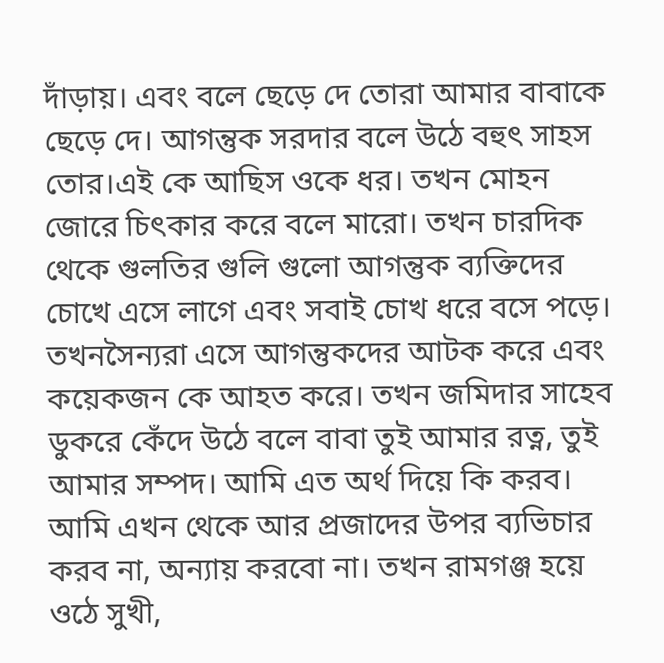দাঁড়ায়। এবং বলে ছেড়ে দে তোরা আমার বাবাকে ছেড়ে দে। আগন্তুক সরদার বলে উঠে বহুৎ সাহস তোর।এই কে আছিস ওকে ধর। তখন মোহন জোরে চিৎকার করে বলে মারো। তখন চারদিক থেকে গুলতির গুলি গুলো আগন্তুক ব্যক্তিদের চোখে এসে লাগে এবং সবাই চোখ ধরে বসে পড়ে। তখনসৈন্যরা এসে আগন্তুকদের আটক করে এবং কয়েকজন কে আহত করে। তখন জমিদার সাহেব ডুকরে কেঁদে উঠে বলে বাবা তুই আমার রত্ন, তুই আমার সম্পদ। আমি এত অর্থ দিয়ে কি করব। আমি এখন থেকে আর প্রজাদের উপর ব্যভিচার করব না, অন্যায় করবো না। তখন রামগঞ্জ হয়ে ওঠে সুখী,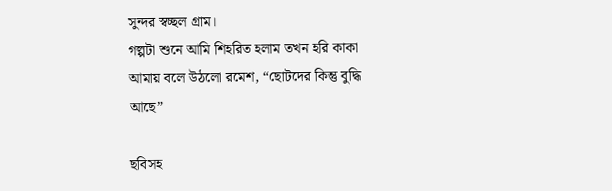সুন্দর স্বচ্ছল গ্রাম।
গল্পটা শুনে আমি শিহরিত হলাম তখন হরি কাকা আমায় বলে উঠলো রমেশ, “ছোটদের কিন্তু বুদ্ধি আছে”

ছবিসহ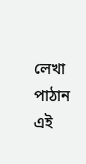লেখা পাঠান এই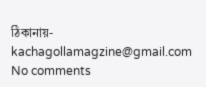ঠিকানায়- kachagollamagzine@gmail.com
No comments